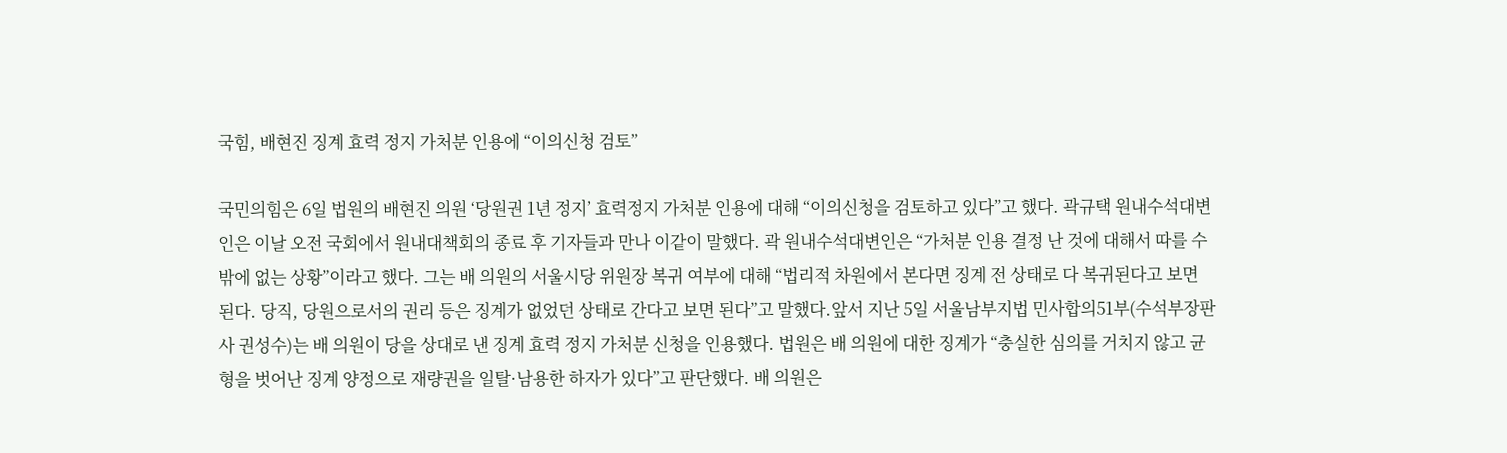국힘, 배현진 징계 효력 정지 가처분 인용에 “이의신청 검토”

국민의힘은 6일 법원의 배현진 의원 ‘당원권 1년 정지’ 효력정지 가처분 인용에 대해 “이의신청을 검토하고 있다”고 했다. 곽규택 원내수석대변인은 이날 오전 국회에서 원내대책회의 종료 후 기자들과 만나 이같이 말했다. 곽 원내수석대변인은 “가처분 인용 결정 난 것에 대해서 따를 수밖에 없는 상황”이라고 했다. 그는 배 의원의 서울시당 위원장 복귀 여부에 대해 “법리적 차원에서 본다면 징계 전 상태로 다 복귀된다고 보면 된다. 당직, 당원으로서의 권리 등은 징계가 없었던 상태로 간다고 보면 된다”고 말했다.앞서 지난 5일 서울남부지법 민사합의51부(수석부장판사 권성수)는 배 의원이 당을 상대로 낸 징계 효력 정지 가처분 신청을 인용했다. 법원은 배 의원에 대한 징계가 “충실한 심의를 거치지 않고 균형을 벗어난 징계 양정으로 재량권을 일탈·남용한 하자가 있다”고 판단했다. 배 의원은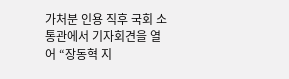가처분 인용 직후 국회 소통관에서 기자회견을 열어 “장동혁 지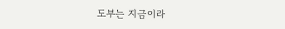도부는 지금이라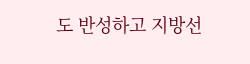도 반성하고 지방선